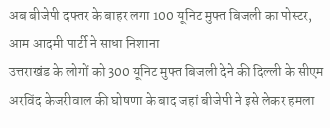अब बीजेपी दफ्तर के बाहर लगा 100 यूनिट मुफ्त बिजली का पोस्टर, आम आदमी पार्टी ने साधा निशाना
उत्तराखंड के लोगों को 300 यूनिट मुफ्त बिजली देने की दिल्ली के सीएम अरविंद केजरीवाल की घोषणा के बाद जहां बीजेपी ने इसे लेकर हमला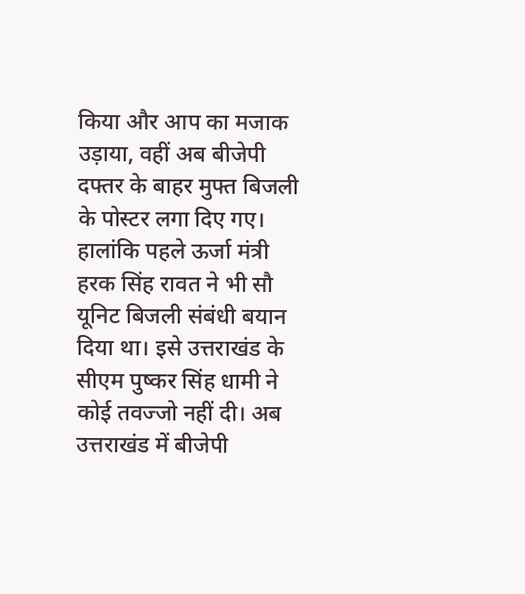किया और आप का मजाक उड़ाया, वहीं अब बीजेपी दफ्तर के बाहर मुफ्त बिजली के पोस्टर लगा दिए गए। हालांकि पहले ऊर्जा मंत्री हरक सिंह रावत ने भी सौ यूनिट बिजली संबंधी बयान दिया था। इसे उत्तराखंड के सीएम पुष्कर सिंह धामी ने कोई तवज्जो नहीं दी। अब उत्तराखंड में बीजेपी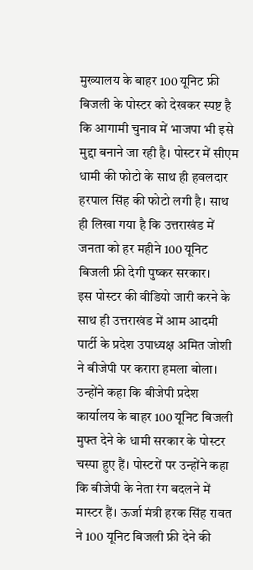मुख्यालय के बाहर 100 यूनिट फ्री बिजली के पोस्टर को देखकर स्पष्ट है कि आगामी चुनाव में भाजपा भी इसे मुद्दा बनाने जा रही है। पोस्टर में सीएम धामी की फोटो के साथ ही हवलदार हरपाल सिंह की फोटो लगी है। साथ ही लिखा गया है कि उत्तराखंड में जनता को हर महीने 100 यूनिट बिजली फ्री देगी पुष्कर सरकार।
इस पोस्टर की वीडियो जारी करने के साथ ही उत्तराखंड में आम आदमी पार्टी के प्रदेश उपाध्यक्ष अमित जोशी ने बीजेपी पर करारा हमला बोला। उन्होंने कहा कि बीजेपी प्रदेश कार्यालय के बाहर 100 यूनिट बिजली मुफ्त देने के धामी सरकार के पोस्टर चस्पा हुए हैं। पोस्टरों पर उन्होंने कहा कि बीजेपी के नेता रंग बदलने में मास्टर हैं। ऊर्जा मंत्री हरक सिंह रावत ने 100 यूनिट बिजली फ्री देने की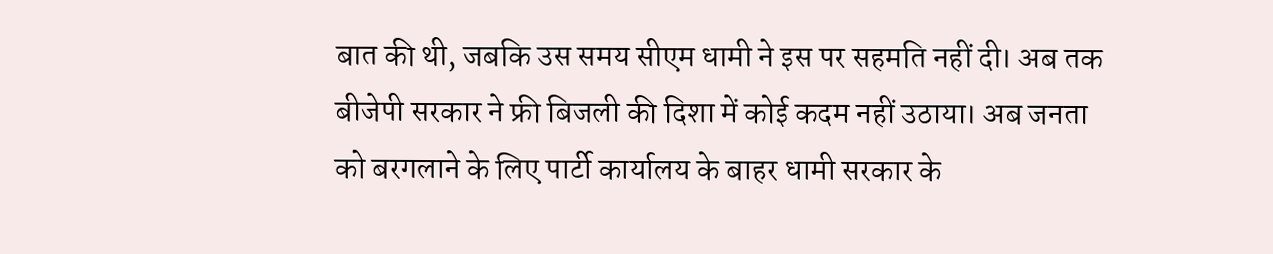बात की थी, जबकि उस समय सीएम धामी ने इस पर सहमति नहीं दी। अब तक बीजेपी सरकार ने फ्री बिजली की दिशा में कोई कदम नहीं उठाया। अब जनता को बरगलाने के लिए पार्टी कार्यालय के बाहर धामी सरकार के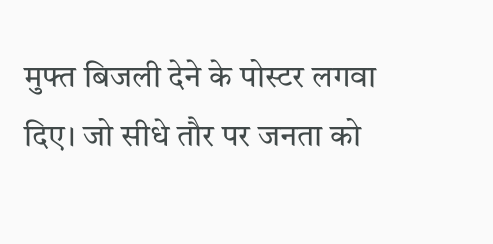मुफ्त बिजली देने के पोस्टर लगवा दिए। जो सीधे तौर पर जनता को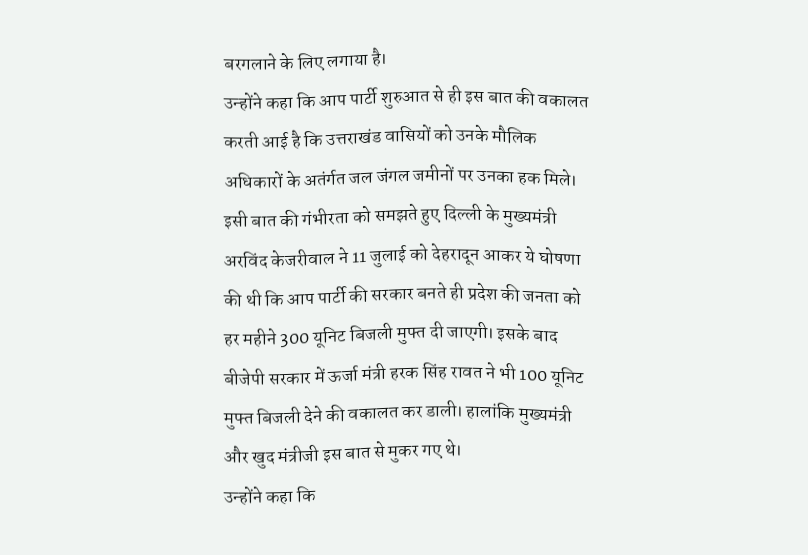बरगलाने के लिए लगाया है।
उन्होंने कहा कि आप पार्टी शुरुआत से ही इस बात की वकालत करती आई है कि उत्तराखंड वासियों को उनके मौलिक अधिकारों के अतंर्गत जल जंगल जमीनों पर उनका हक मिले। इसी बात की गंभीरता को समझते हुए दिल्ली के मुख्यमंत्री अरविंद केजरीवाल ने 11 जुलाई को देहरादून आकर ये घोषणा की थी कि आप पार्टी की सरकार बनते ही प्रदेश की जनता को हर महीने 300 यूनिट बिजली मुफ्त दी जाएगी। इसके बाद बीजेपी सरकार में ऊर्जा मंत्री हरक सिंह रावत ने भी 100 यूनिट मुफ्त बिजली देने की वकालत कर डाली। हालांकि मुख्यमंत्री और खुद मंत्रीजी इस बात से मुकर गए थे।
उन्होंने कहा कि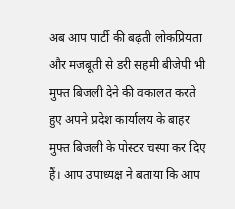अब आप पार्टी की बढ़ती लोकप्रियता और मजबूती से डरी सहमी बीजेपी भी मुफ्त बिजली देने की वकालत करते हुए अपने प्रदेश कार्यालय के बाहर मुफ्त बिजली के पोस्टर चस्पा कर दिए हैं। आप उपाध्यक्ष ने बताया कि आप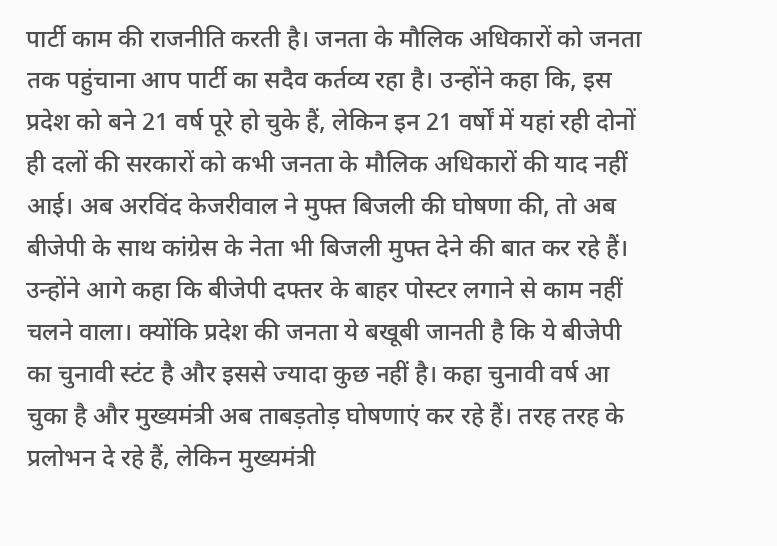पार्टी काम की राजनीति करती है। जनता के मौलिक अधिकारों को जनता तक पहुंचाना आप पार्टी का सदैव कर्तव्य रहा है। उन्होंने कहा कि, इस प्रदेश को बने 21 वर्ष पूरे हो चुके हैं, लेकिन इन 21 वर्षों में यहां रही दोनों ही दलों की सरकारों को कभी जनता के मौलिक अधिकारों की याद नहीं आई। अब अरविंद केजरीवाल ने मुफ्त बिजली की घोषणा की, तो अब बीजेपी के साथ कांग्रेस के नेता भी बिजली मुफ्त देने की बात कर रहे हैं।
उन्होंने आगे कहा कि बीजेपी दफ्तर के बाहर पोस्टर लगाने से काम नहीं चलने वाला। क्योंकि प्रदेश की जनता ये बखूबी जानती है कि ये बीजेपी का चुनावी स्टंट है और इससे ज्यादा कुछ नहीं है। कहा चुनावी वर्ष आ चुका है और मुख्यमंत्री अब ताबड़तोड़ घोषणाएं कर रहे हैं। तरह तरह के प्रलोभन दे रहे हैं, लेकिन मुख्यमंत्री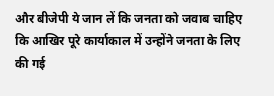और बीजेपी ये जान लें कि जनता को जवाब चाहिए कि आखिर पूरे कार्याकाल में उन्होंने जनता के लिए की गई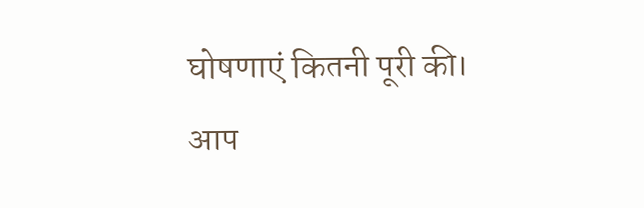घोषणाएं कितनी पूरी की।
आप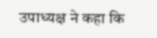उपाध्यक्ष ने कहा कि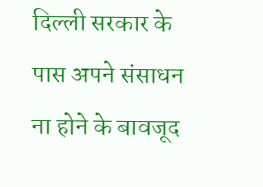दिल्ली सरकार के पास अपने संसाधन ना होने के बावजूद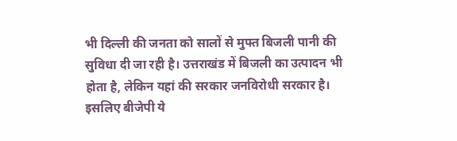भी दिल्ली की जनता को सालों से मुफ्त बिजली पानी की सुविधा दी जा रही है। उत्तराखंड में बिजली का उत्पादन भी होता है, लेकिन यहां की सरकार जनविरोधी सरकार है। इसलिए बीजेपी ये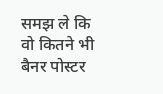समझ ले कि वो कितने भी बैनर पोस्टर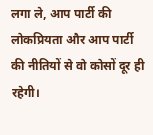लगा ले, आप पार्टी की लोकप्रियता और आप पार्टी की नीतियों से वो कोसों दूर ही रहेगी।